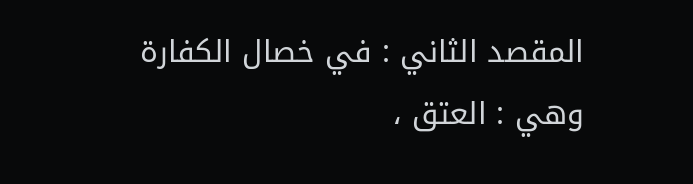المقصد الثاني : في خصال الكفارة
وهي : العتق ،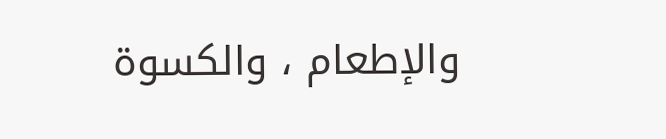والإطعام ، والكسوة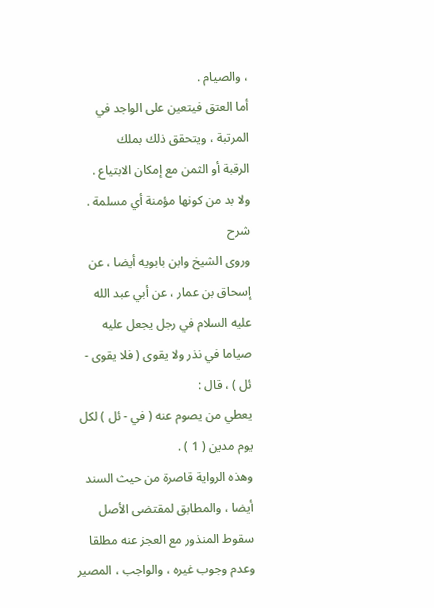، والصيام .
أما العتق فيتعين على الواجد في المرتبة ، ويتحقق ذلك بملك
الرقبة أو الثمن مع إمكان الابتياع .
ولا بد من كونها مؤمنة أي مسلمة .
شرح
وروى الشيخ وابن بابويه أيضا ، عن إسحاق بن عمار ، عن أبي عبد الله
عليه السلام في رجل يجعل عليه صياما في نذر ولا يقوى ( فلا يقوى - ئل ) ، قال :
يعطي من يصوم عنه ( في - ئل ) لكل يوم مدين ( 1 ) .
وهذه الرواية قاصرة من حيث السند أيضا ، والمطابق لمقتضى الأصل
سقوط المنذور مع العجز عنه مطلقا وعدم وجوب غيره ، والواجب ، المصير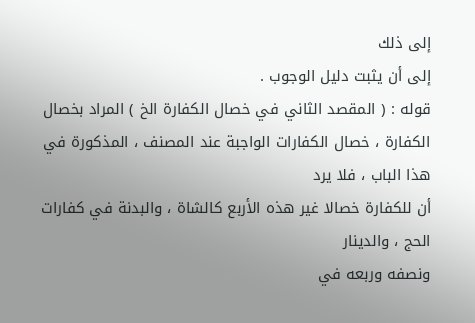إلى ذلك
إلى أن يثبت دليل الوجوب .
قوله : ( المقصد الثاني في خصال الكفارة الخ ) المراد بخصال
الكفارة ، خصال الكفارات الواجبة عند المصنف ، المذكورة في هذا الباب ، فلا يرد
أن للكفارة خصالا غير هذه الأربع كالشاة ، والبدنة في كفارات الحج ، والدينار
ونصفه وربعه في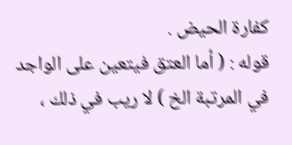كفارة الحيض .
قوله : ( أما العتق فيتعين على الواجد في المرتبة الخ ) لا ريب في ذلك ،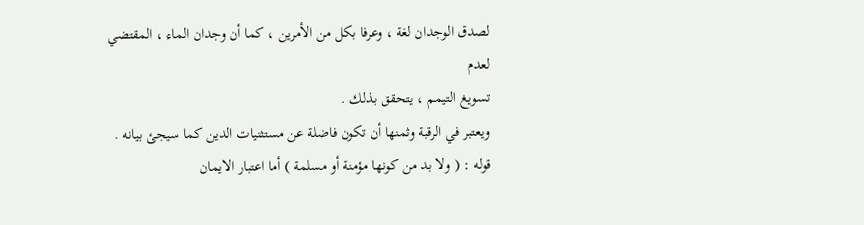لصدق الوجدان لغة ، وعرفا بكل من الأمرين ، كما أن وجدان الماء ، المقتضي لعدم
تسويغ التيمم ، يتحقق بذلك .
ويعتبر في الرقبة وثمنها أن تكون فاضلة عن مستثنيات الدين كما سيجئ بيانه .
قوله : ( ولا بد من كونها مؤمنة أو مسلمة ) أما اعتبار الايمان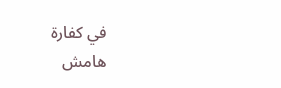في كفارة
هامش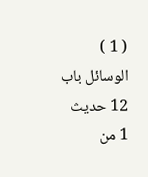( 1 ) الوسائل باب 12 حديث 1 من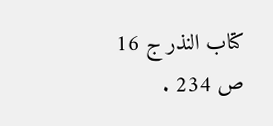كتاب النذر ج 16 ص 234 .